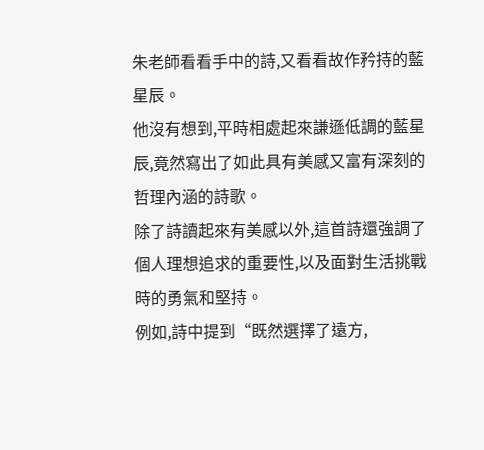朱老師看看手中的詩,又看看故作矜持的藍星辰。
他沒有想到,平時相處起來謙遜低調的藍星辰,竟然寫出了如此具有美感又富有深刻的哲理內涵的詩歌。
除了詩讀起來有美感以外,這首詩還強調了個人理想追求的重要性,以及面對生活挑戰時的勇氣和堅持。
例如,詩中提到“既然選擇了遠方,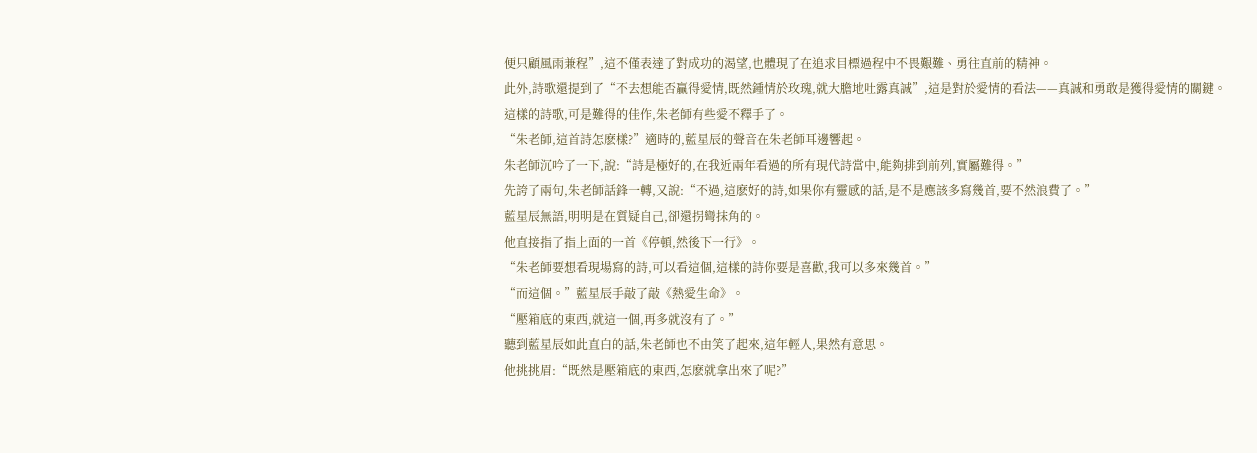便只顧風雨兼程”,這不僅表達了對成功的渴望,也體現了在追求目標過程中不畏艱難、勇往直前的精神。
此外,詩歌還提到了“不去想能否贏得愛情,既然鍾情於玫瑰,就大膽地吐露真誠”,這是對於愛情的看法——真誠和勇敢是獲得愛情的關鍵。
這樣的詩歌,可是難得的佳作,朱老師有些愛不釋手了。
“朱老師,這首詩怎麽樣?”適時的,藍星辰的聲音在朱老師耳邊響起。
朱老師沉吟了一下,說:“詩是極好的,在我近兩年看過的所有現代詩當中,能夠排到前列,實屬難得。”
先誇了兩句,朱老師話鋒一轉,又說:“不過,這麽好的詩,如果你有靈感的話,是不是應該多寫幾首,要不然浪費了。”
藍星辰無語,明明是在質疑自己,卻還拐彎抹角的。
他直接指了指上面的一首《停頓,然後下一行》。
“朱老師要想看現場寫的詩,可以看這個,這樣的詩你要是喜歡,我可以多來幾首。”
“而這個。”藍星辰手敲了敲《熱愛生命》。
“壓箱底的東西,就這一個,再多就沒有了。”
聽到藍星辰如此直白的話,朱老師也不由笑了起來,這年輕人,果然有意思。
他挑挑眉:“既然是壓箱底的東西,怎麽就拿出來了呢?”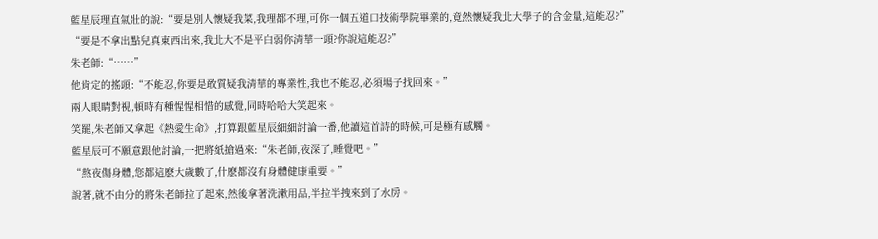藍星辰理直氣壯的說:“要是別人懷疑我菜,我理都不理,可你一個五道口技術學院畢業的,竟然懷疑我北大學子的含金量,這能忍?”
“要是不拿出點兒真東西出來,我北大不是平白弱你清華一頭?你說這能忍?”
朱老師:“……”
他肯定的搖頭:“不能忍,你要是敢質疑我清華的專業性,我也不能忍,必須場子找回來。”
兩人眼睛對視,頓時有種惺惺相惜的感覺,同時哈哈大笑起來。
笑罷,朱老師又拿起《熱愛生命》,打算跟藍星辰細細討論一番,他讀這首詩的時候,可是極有感觸。
藍星辰可不願意跟他討論,一把將紙搶過來:“朱老師,夜深了,睡覺吧。”
“熬夜傷身體,您都這麽大歲數了,什麽都沒有身體健康重要。”
說著,就不由分的將朱老師拉了起來,然後拿著洗漱用品,半拉半拽來到了水房。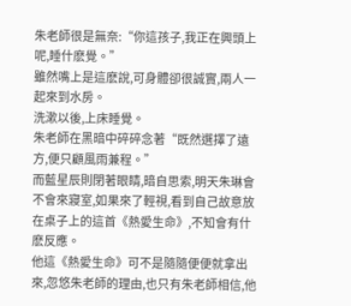朱老師很是無奈:“你這孩子,我正在興頭上呢,睡什麽覺。”
雖然嘴上是這麽說,可身體卻很誠實,兩人一起來到水房。
洗漱以後,上床睡覺。
朱老師在黑暗中碎碎念著“既然選擇了遠方,便只顧風雨兼程。”
而藍星辰則閉著眼睛,暗自思索,明天朱琳會不會來寢室,如果來了輕視,看到自己故意放在桌子上的這首《熱愛生命》,不知會有什麽反應。
他這《熱愛生命》可不是隨隨便便就拿出來,忽悠朱老師的理由,也只有朱老師相信,他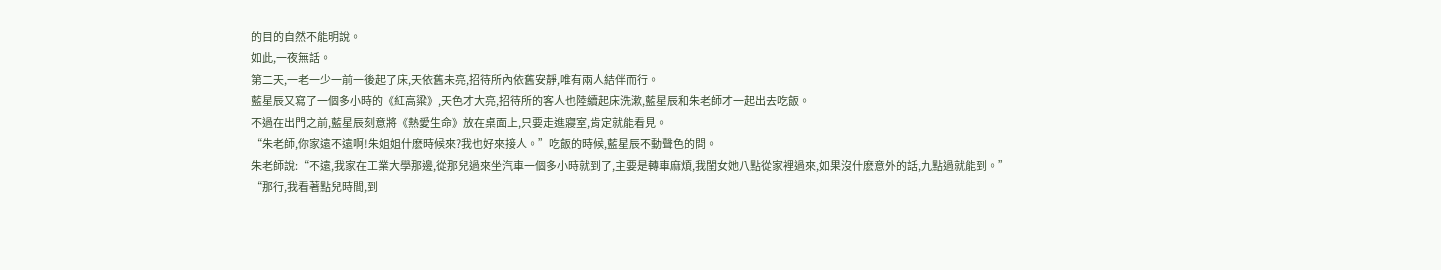的目的自然不能明說。
如此,一夜無話。
第二天,一老一少一前一後起了床,天依舊未亮,招待所內依舊安靜,唯有兩人結伴而行。
藍星辰又寫了一個多小時的《紅高粱》,天色才大亮,招待所的客人也陸續起床洗漱,藍星辰和朱老師才一起出去吃飯。
不過在出門之前,藍星辰刻意將《熱愛生命》放在桌面上,只要走進寢室,肯定就能看見。
“朱老師,你家遠不遠啊!朱姐姐什麽時候來?我也好來接人。”吃飯的時候,藍星辰不動聲色的問。
朱老師說:“不遠,我家在工業大學那邊,從那兒過來坐汽車一個多小時就到了,主要是轉車麻煩,我閨女她八點從家裡過來,如果沒什麽意外的話,九點過就能到。”
“那行,我看著點兒時間,到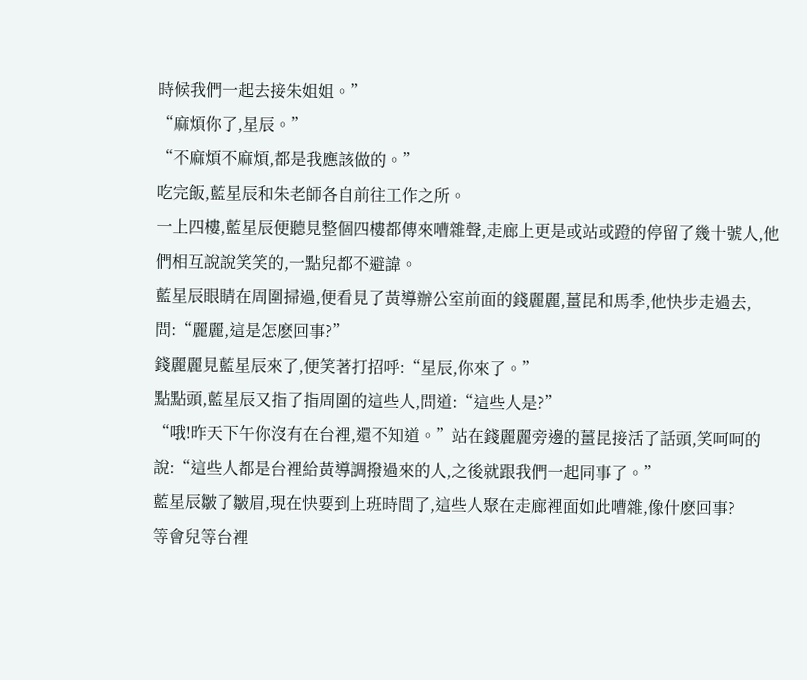時候我們一起去接朱姐姐。”
“麻煩你了,星辰。”
“不麻煩不麻煩,都是我應該做的。”
吃完飯,藍星辰和朱老師各自前往工作之所。
一上四樓,藍星辰便聽見整個四樓都傳來嘈雜聲,走廊上更是或站或蹬的停留了幾十號人,他們相互說說笑笑的,一點兒都不避諱。
藍星辰眼睛在周圍掃過,便看見了黃導辦公室前面的錢麗麗,薑昆和馬季,他快步走過去,問:“麗麗,這是怎麽回事?”
錢麗麗見藍星辰來了,便笑著打招呼:“星辰,你來了。”
點點頭,藍星辰又指了指周圍的這些人,問道:“這些人是?”
“哦!昨天下午你沒有在台裡,還不知道。”站在錢麗麗旁邊的薑昆接活了話頭,笑呵呵的說:“這些人都是台裡給黃導調撥過來的人,之後就跟我們一起同事了。”
藍星辰皺了皺眉,現在快要到上班時間了,這些人聚在走廊裡面如此嘈雜,像什麽回事?
等會兒等台裡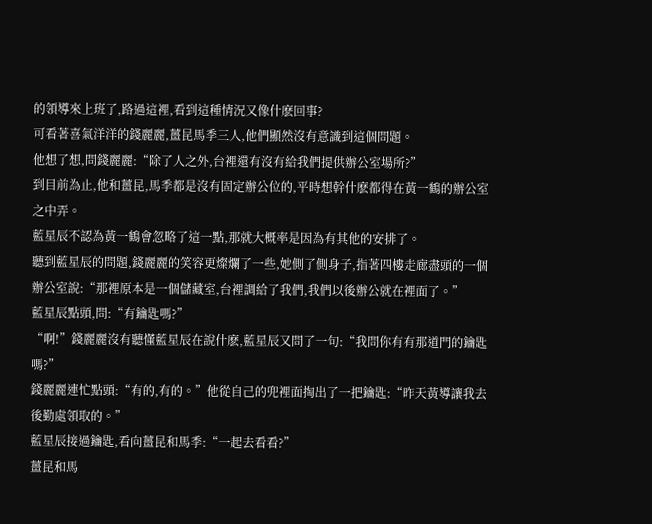的領導來上班了,路過這裡,看到這種情況又像什麽回事?
可看著喜氣洋洋的錢麗麗,薑昆馬季三人,他們顯然沒有意識到這個問題。
他想了想,問錢麗麗:“除了人之外,台裡還有沒有給我們提供辦公室場所?”
到目前為止,他和薑昆,馬季都是沒有固定辦公位的,平時想幹什麽都得在黃一鶴的辦公室之中弄。
藍星辰不認為黃一鶴會忽略了這一點,那就大概率是因為有其他的安排了。
聽到藍星辰的問題,錢麗麗的笑容更燦爛了一些,她側了側身子,指著四樓走廊盡頭的一個辦公室說:“那裡原本是一個儲藏室,台裡調給了我們,我們以後辦公就在裡面了。”
藍星辰點頭,問:“有鑰匙嗎?”
“啊!”錢麗麗沒有聽懂藍星辰在說什麽,藍星辰又問了一句:“我問你有有那道門的鑰匙嗎?”
錢麗麗連忙點頭:“有的,有的。”他從自己的兜裡面掏出了一把鑰匙:“昨天黃導讓我去後勤處領取的。”
藍星辰接過鑰匙,看向薑昆和馬季:“一起去看看?”
薑昆和馬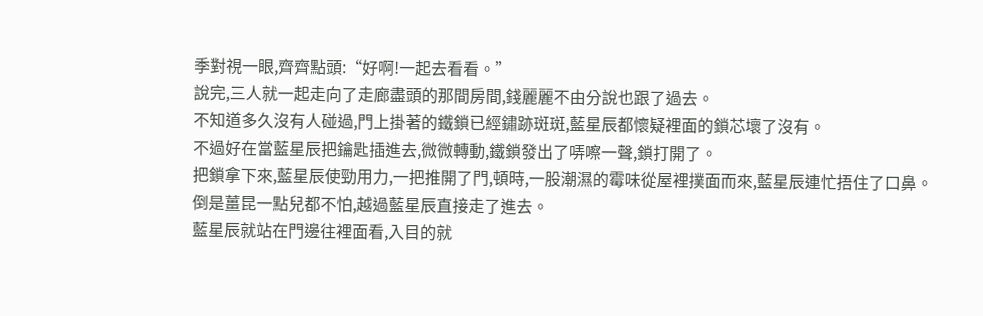季對視一眼,齊齊點頭:“好啊!一起去看看。”
說完,三人就一起走向了走廊盡頭的那間房間,錢麗麗不由分說也跟了過去。
不知道多久沒有人碰過,門上掛著的鐵鎖已經鏽跡斑斑,藍星辰都懷疑裡面的鎖芯壞了沒有。
不過好在當藍星辰把鑰匙插進去,微微轉動,鐵鎖發出了哢嚓一聲,鎖打開了。
把鎖拿下來,藍星辰使勁用力,一把推開了門,頓時,一股潮濕的霉味從屋裡撲面而來,藍星辰連忙捂住了口鼻。
倒是薑昆一點兒都不怕,越過藍星辰直接走了進去。
藍星辰就站在門邊往裡面看,入目的就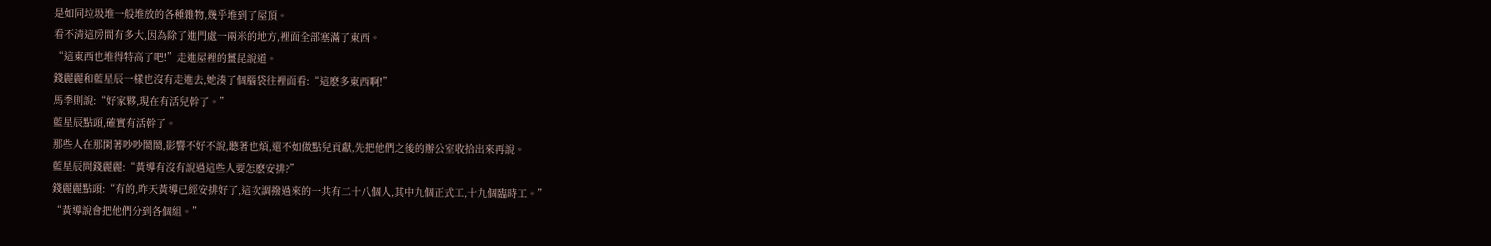是如同垃圾堆一般堆放的各種雜物,幾乎堆到了屋頂。
看不清這房間有多大,因為除了進門處一兩米的地方,裡面全部塞滿了東西。
“這東西也堆得特高了吧!”走進屋裡的薑昆說道。
錢麗麗和藍星辰一樣也沒有走進去,她湊了個腦袋往裡面看:“這麽多東西啊!”
馬季則說:“好家夥,現在有活兒幹了。”
藍星辰點頭,確實有活幹了。
那些人在那閑著吵吵鬧鬧,影響不好不說,聽著也煩,還不如做點兒貢獻,先把他們之後的辦公室收拾出來再說。
藍星辰問錢麗麗:“黃導有沒有說過這些人要怎麽安排?”
錢麗麗點頭:“有的,昨天黃導已經安排好了,這次調撥過來的一共有二十八個人,其中九個正式工,十九個臨時工。”
“黃導說會把他們分到各個組。”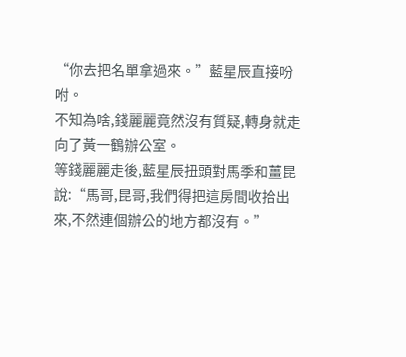“你去把名單拿過來。”藍星辰直接吩咐。
不知為啥,錢麗麗竟然沒有質疑,轉身就走向了黃一鶴辦公室。
等錢麗麗走後,藍星辰扭頭對馬季和薑昆說:“馬哥,昆哥,我們得把這房間收拾出來,不然連個辦公的地方都沒有。”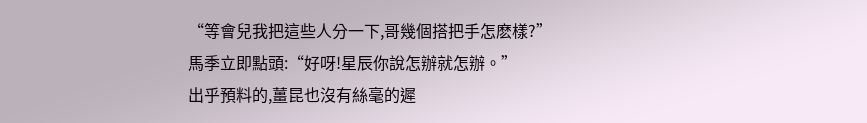“等會兒我把這些人分一下,哥幾個搭把手怎麽樣?”
馬季立即點頭:“好呀!星辰你說怎辦就怎辦。”
出乎預料的,薑昆也沒有絲毫的遲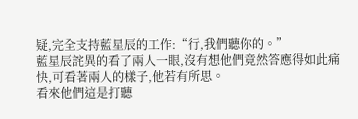疑,完全支持藍星辰的工作:“行,我們聽你的。”
藍星辰詫異的看了兩人一眼,沒有想他們竟然答應得如此痛快,可看著兩人的樣子,他若有所思。
看來他們這是打聽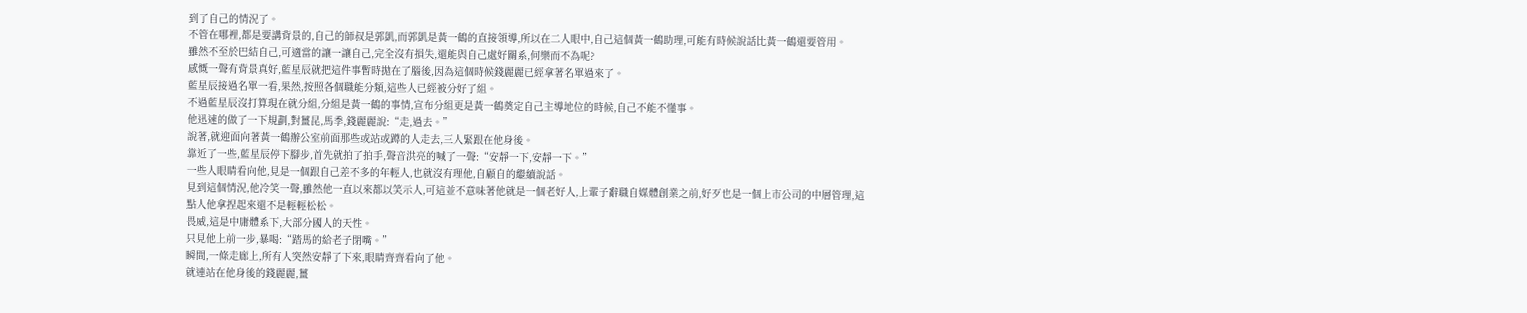到了自己的情況了。
不管在哪裡,都是要講背景的,自己的師叔是郭凱,而郭凱是黃一鶴的直接領導,所以在二人眼中,自己這個黃一鶴助理,可能有時候說話比黃一鶴還要管用。
雖然不至於巴結自己,可適當的讓一讓自己,完全沒有損失,還能與自己處好關系,何樂而不為呢?
感慨一聲有背景真好,藍星辰就把這件事暫時拋在了腦後,因為這個時候錢麗麗已經拿著名單過來了。
藍星辰接過名單一看,果然,按照各個職能分類,這些人已經被分好了組。
不過藍星辰沒打算現在就分組,分組是黃一鶴的事情,宣布分組更是黃一鶴奠定自己主導地位的時候,自己不能不懂事。
他迅速的做了一下規劃,對薑昆,馬季,錢麗麗說:“走,過去。”
說著,就迎面向著黃一鶴辦公室前面那些或站或蹲的人走去,三人緊跟在他身後。
靠近了一些,藍星辰停下腳步,首先就拍了拍手,聲音洪亮的喊了一聲:“安靜一下,安靜一下。”
一些人眼睛看向他,見是一個跟自己差不多的年輕人,也就沒有理他,自顧自的繼續說話。
見到這個情況,他冷笑一聲,雖然他一直以來都以笑示人,可這並不意味著他就是一個老好人,上輩子辭職自媒體創業之前,好歹也是一個上市公司的中層管理,這點人他拿捏起來還不是輕輕松松。
畏威,這是中庸體系下,大部分國人的天性。
只見他上前一步,暴喝:“踏馬的給老子閉嘴。”
瞬間,一條走廊上,所有人突然安靜了下來,眼睛齊齊看向了他。
就連站在他身後的錢麗麗,薑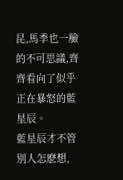昆,馬季也一臉的不可思議,齊齊看向了似乎正在暴怒的藍星辰。
藍星辰才不管別人怎麽想,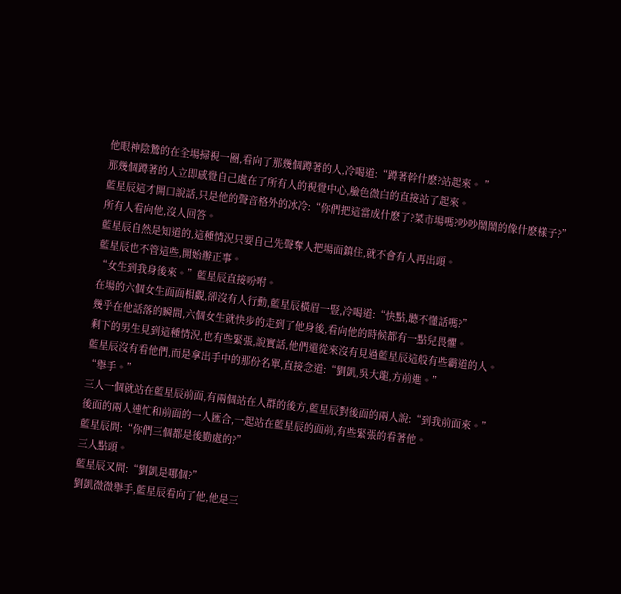他眼神陰鷙的在全場掃視一圈,看向了那幾個蹲著的人,冷喝道:“蹲著幹什麽?站起來。 ”
那幾個蹲著的人立即感覺自己處在了所有人的視覺中心,臉色微白的直接站了起來。
藍星辰這才開口說話,只是他的聲音格外的冰冷:“你們把這當成什麽了?菜市場嗎?吵吵鬧鬧的像什麽樣子?”
所有人看向他,沒人回答。
藍星辰自然是知道的,這種情況只要自己先聲奪人把場面鎮住,就不會有人再出頭。
藍星辰也不管這些,開始辦正事。
“女生到我身後來。”藍星辰直接吩咐。
在場的六個女生面面相覷,卻沒有人行動,藍星辰橫眉一豎,冷喝道:“快點,聽不懂話嗎?”
幾乎在他話落的瞬間,六個女生就快步的走到了他身後,看向他的時候都有一點兒畏懼。
剩下的男生見到這種情況,也有些緊張,說實話,他們還從來沒有見過藍星辰這般有些霸道的人。
藍星辰沒有看他們,而是拿出手中的那份名單,直接念道:“劉凱,吳大龍,方前進。”
“舉手。”
三人一個就站在藍星辰前面,有兩個站在人群的後方,藍星辰對後面的兩人說:“到我前面來。”
後面的兩人連忙和前面的一人匯合,一起站在藍星辰的面前,有些緊張的看著他。
藍星辰問:“你們三個都是後勤處的?”
三人點頭。
藍星辰又問:“劉凱是哪個?”
劉凱微微舉手,藍星辰看向了他,他是三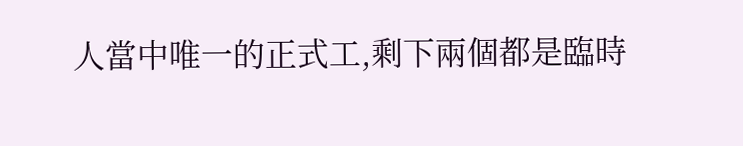人當中唯一的正式工,剩下兩個都是臨時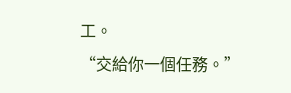工。
“交給你一個任務。”